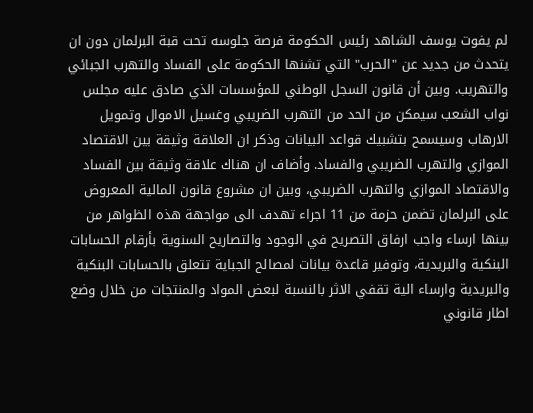لم يفوت يوسف الشاهد رئيس الحكومة فرصة جلوسه تحت قبة البرلمان دون ان يتحدث من جديد عن "الحرب" التي تشنها الحكومة على الفساد والتهرب الجبائي والتهريب. وبين أن قانون السجل الوطني للمؤسسات الذي صادق عليه مجلس نواب الشعب سيمكن من الحد من التهرب الضريبي وغسيل الاموال وتمويل الارهاب وسيسمح بتشبيك قواعد البيانات وذكر ان العلاقة وثيقة بين الاقتصاد الموازي والتهرب الضريبي والفساد. وأضاف ان هناك علاقة وثيقة بين الفساد والاقتصاد الموازي والتهرب الضريبي، وبين ان مشروع قانون المالية المعروض على البرلمان تضمن حزمة من 11 اجراء تهدف الى مواجهة هذه الظواهر من بينها ارساء واجب ارفاق التصريح في الوجود والتصاريح السنوية بأرقام الحسابات البنكية والبريدية، وتوفير قاعدة بيانات لمصالح الجباية تتعلق بالحسابات البنكية والبريدية وارساء الية تقفي الاثر بالنسبة لبعض المواد والمنتجات من خلال وضع اطار قانوني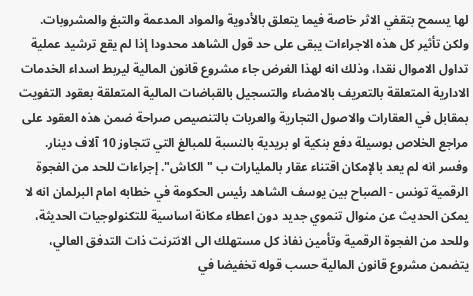لها يسمح بتقفي الاثر خاصة فيما يتعلق بالأدوية والمواد المدعمة والتبغ والمشروبات. ولكن تأثير كل هذه الاجراءات يبقى على حد قول الشاهد محدودا إذا لم يقع ترشيد عملية تداول الاموال نقدا، وذلك انه لهذا الغرض جاء مشروع قانون المالية ليربط اسداء الخدمات الادارية المتعلقة بالتعريف بالامضاء والتسجيل بالقباضات المالية المتعلقة بعقود التفويت بمقابل في العقارات والاصول التجارية والعربات بالتنصيص صراحة ضمن هذه العقود على مراجع الخلاص بوسيلة دفع بنكية او بريدية بالنسبة للمبالغ التي تتجاوز 10 آلاف دينار. وفسر انه لم يعد بالإمكان اقتناء عقار بالمليارات ب "الكاش". إجراءات للحد من الفجوة الرقمية تونس - الصباح بين يوسف الشاهد رئيس الحكومة في خطابه امام البرلمان انه لا يمكن الحديث عن منوال تنموي جديد دون اعطاء مكانة اساسية للتكنولوجيات الحديثة، وللحد من الفجوة الرقمية وتأمين نفاذ كل مستهلك الى الانترنت ذات التدفق العالي، يتضمن مشروع قانون المالية حسب قوله تخفيضا في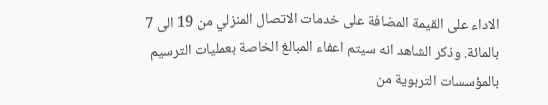الاداء على القيمة المضافة على خدمات الاتصال المنزلي من 19 الى 7 بالمائة. وذكر الشاهد انه سيتم اعفاء المبالغ الخاصة بعمليات الترسيم بالمؤسسات التربوية من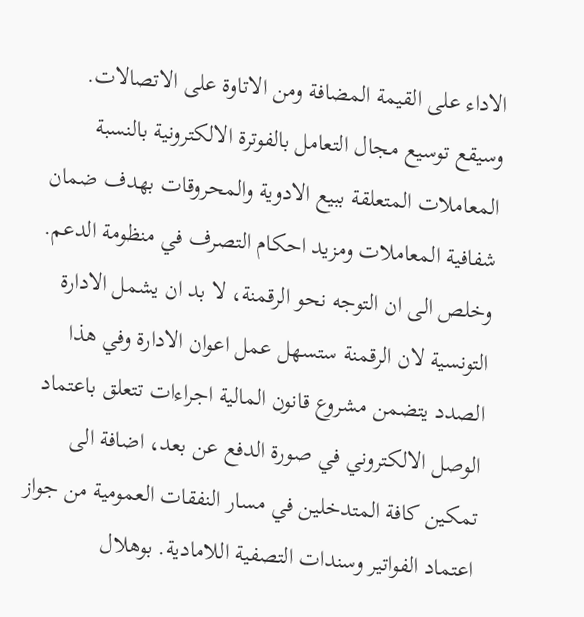الاداء على القيمة المضافة ومن الاتاوة على الاتصالات. وسيقع توسيع مجال التعامل بالفوترة الالكترونية بالنسبة المعاملات المتعلقة ببيع الادوية والمحروقات بهدف ضمان شفافية المعاملات ومزيد احكام التصرف في منظومة الدعم. وخلص الى ان التوجه نحو الرقمنة، لا بد ان يشمل الادارة التونسية لان الرقمنة ستسهل عمل اعوان الادارة وفي هذا الصدد يتضمن مشروع قانون المالية اجراءات تتعلق باعتماد الوصل الالكتروني في صورة الدفع عن بعد، اضافة الى تمكين كافة المتدخلين في مسار النفقات العمومية من جواز اعتماد الفواتير وسندات التصفية اللامادية. بوهلال